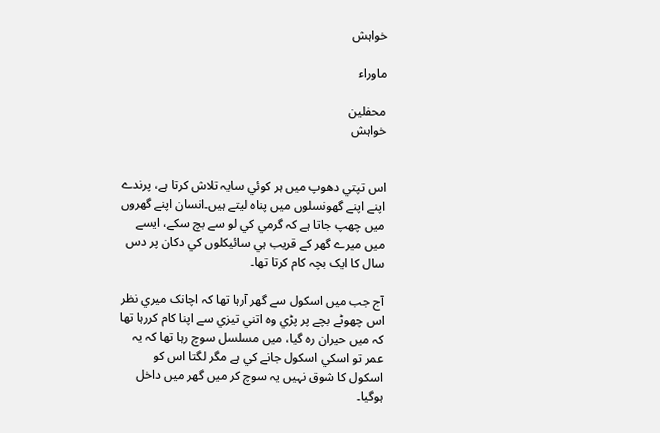خواہش

ماوراء

محفلین
خواہش


اس تپتي دھوپ ميں ہر کوئي سايہ تلاش کرتا ہے، پرندے اپنے اپنے گھونسلوں ميں پناہ ليتے ہيں۔انسان اپنے گھروں ميں چھپ جاتا ہے کہ گرمي کي لو سے بچ سکے، ايسے ميں ميرے گھر کے قريب ہي سائيکلوں کي دکان پر دس سال کا ایک بچہ کام کرتا تھا۔

آج جب ميں اسکول سے گھر آرہا تھا کہ اچانک ميري نظر اس چھوٹے بچے پر پڑي وہ اتني تيزي سے اپنا کام کررہا تھا کہ ميں حيران رہ گيا، ميں مسلسل سوچ رہا تھا کہ يہ عمر تو اسکي اسکول جانے کي ہے مگر لگتا اس کو اسکول کا شوق نہیں يہ سوچ کر ميں گھر ميں داخل ہوگيا۔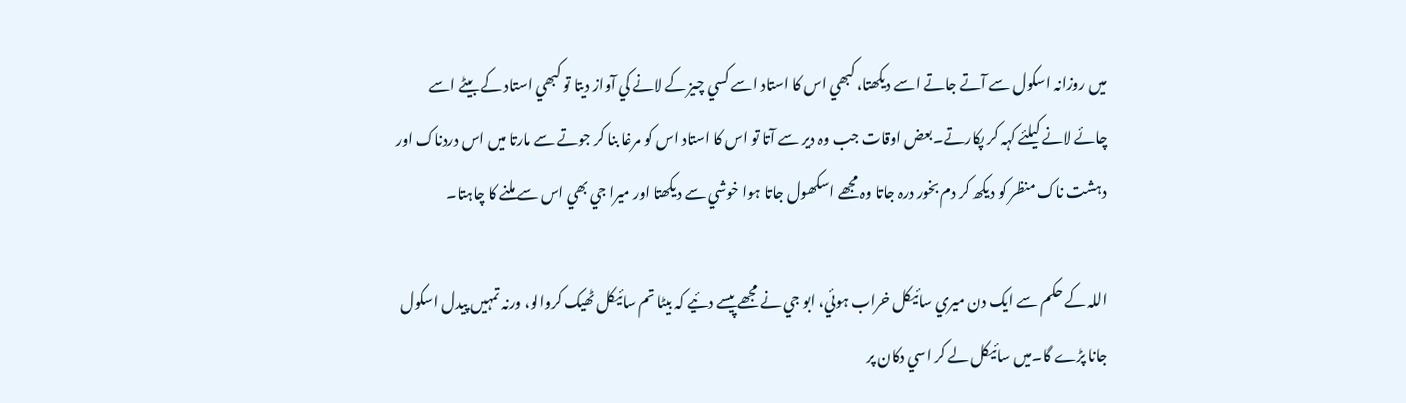ميں روزانہ اسکول سے آتے جاتے اسے ديکھتا، کبھي اس کا استاد اسے کسي چيز کے لانے کي آواز ديتا تو کبھي استاد کے بيٹے اسے چائے لانے کيلئے کہہ کر پکارتے۔بعض اوقات جب وہ دير سے آتا تو اس کا استاد اس کو مرغا بنا کر جوتے سے مارتا ميں اس دردناک اور دہشت ناک منظر کو ديکھ کر دم بخور درہ جاتا وہ مجھے اسکھول جاتا ہوا خوشي سے ديکھتا اور ميرا جي بھي اس سے ملنے کا چاہتا۔

اللہ کے حکم سے ايک دن ميري سائيکل خراب ہوئي، ابو جي نے مجھے پيسے دئيے کہ بيٹا تم سائيکل ٹھيک کروالو، ورنہ تمہيں پيدل اسکول جانا پڑے گا۔ميں سائيکل لے کر اسي دکان پر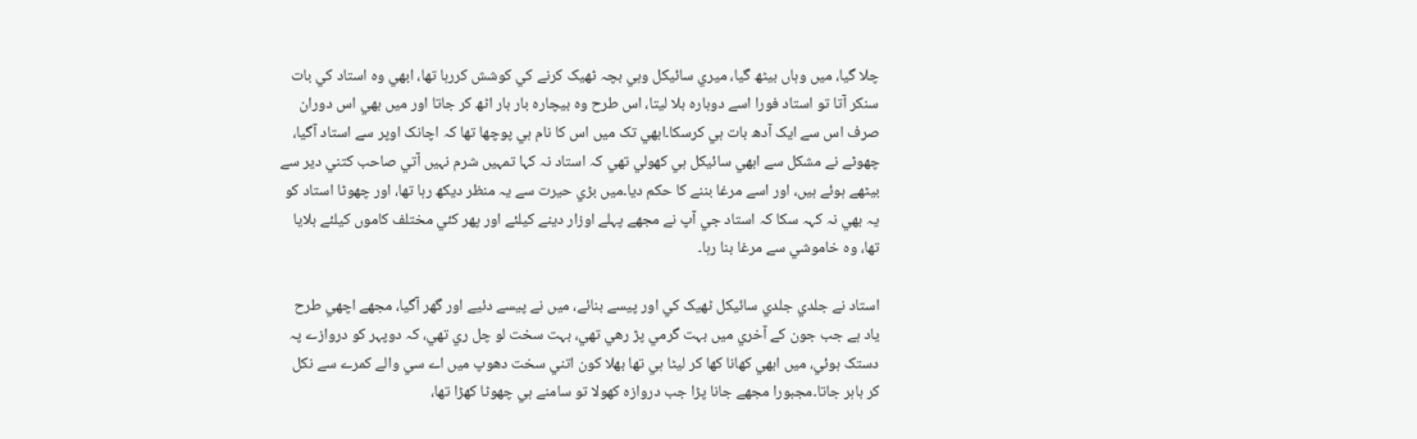چلا گيا، ميں وہاں بيٹھ گيا، ميري سائيکل وہي بچہ ٹھيک کرنے کي کوشش کررہا تھا، ابھي وہ استاد کي بات سنکر آتا تو استاد فورا اسے دوبارہ بلا ليتا، اس طرح وہ بيچارہ بار بار اٹھ کر جاتا اور ميں بھي اس دوران صرف اس سے ايک آدھ بات ہي کرسکا۔ابھي تک ميں اس کا نام ہي پوچھا تھا کہ اچانک اوپر سے استاد آگيا، چھوٹے نے مشکل سے ابھي سائيکل ہي کھولي تھي کہ استاد نہ کہا تمہيں شرم نہيں آتي صاحب کتني دير سے بيٹھے ہوئے ہيں، اور اسے مرغا بننے کا حکم ديا۔ميں بڑي حيرت سے يہ منظر ديکھ رہا تھا، اور چھوٹا استاد کو يہ بھي نہ کہہ سکا کہ استاد جي آپ نے مجھے پہلے اوزار دينے کيلئے اور پھر کئي مختلف کاموں کيلئے بلايا تھا، وہ خاموشي سے مرغا بنا رہا۔

استاد نے جلدي جلدي سائيکل ٹھيک کي اور پيسے بنائے، ميں نے پيسے دئيے اور گھر آگيا، مجھے اچھي طرح ياد ہے جب جون کے آخري ميں بہت گرمي پڑ رھي تھي، بہت سخت لو چل ري تھي، کہ دوپہر کو دروازے پہ دستک ہوئي، ميں ابھي کھانا کھا کر ليٹا ہي تھا بھلا کون اتني سخت دھوپ ميں اے سي والے کمرے سے نکل کر باہر جاتا۔مجبورا مجھے جانا پڑا جب دروازہ کھولا تو سامنے ہي چھوٹا کھڑا تھا،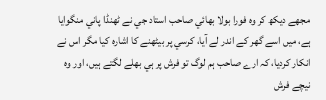مجھے ديکھ کر وہ فورا بولا بھائي صاحب استاد جي نے ٹھنڈا پاني منگوايا ہے، ميں اسے گھر کے اندر لے آيا، کرسي پر بيٹھنے کا اشارہ کيا مگر اس نے انکار کرديا، کہ ارے صاحب ہم لوگ تو فرش پر ہي بھلے لگتے ہيں، اور وہ نيچے فرش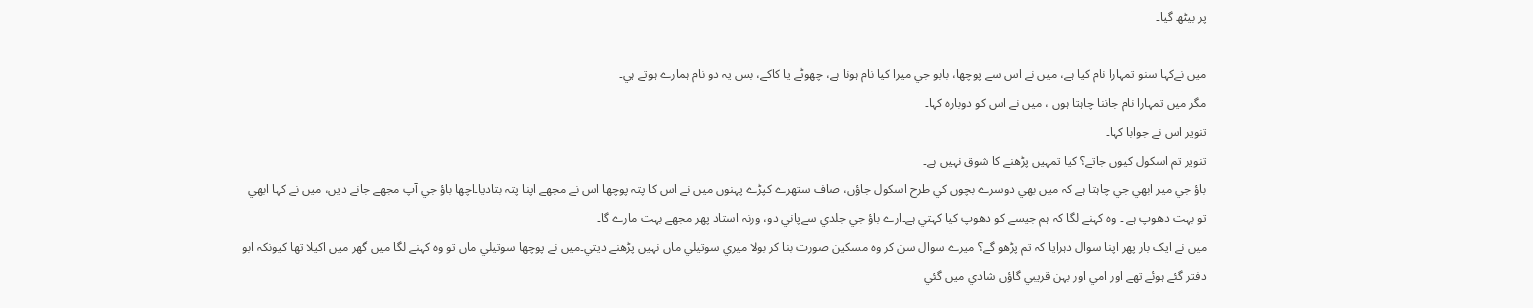پر بيٹھ گيا۔

ميں نےکہا سنو تمہارا نام کيا ہے، ميں نے اس سے پوچھا، بابو جي ميرا کيا نام ہونا ہے، چھوٹے يا کاکے، بس يہ دو نام ہمارے ہوتے ہي۔
مگر ميں تمہارا نام جاننا چاہتا ہوں ، ميں نے اس کو دوبارہ کہا۔
تنوير اس نے جوابا کہا۔
تنوير تم اسکول کيوں جاتے؟ کيا تمہيں پڑھنے کا شوق نہیں ہے۔
باؤ جي مير ابھي جي چاہتا ہے کہ ميں بھي دوسرے بچوں کي طرح اسکول جاؤں، صاف ستھرے کپڑے پہنوں ميں نے اس کا پتہ پوچھا اس نے مجھے اپنا پتہ بتاديا۔اچھا باؤ جي آپ مجھے جانے ديں، ميں نے کہا ابھي تو بہت دھوپ ہے ۔ وہ کہنے لگا کہ ہم جيسے کو دھوپ کيا کہتي ہے۔ارے باؤ جي جلدي سےپاني دو، ورنہ استاد پھر مجھے بہت مارے گا۔
ميں نے ايک بار پھر اپنا سوال دہرايا کہ تم پڑھو گے؟ ميرے سوال سن کر وہ مسکين صورت بنا کر بولا ميري سوتيلي ماں نہيں پڑھنے ديتي۔ميں نے پوچھا سوتيلي ماں تو وہ کہنے لگا ميں گھر ميں اکيلا تھا کيونکہ ابو دفتر گئے ہوئے تھے اور امي اور بہن قريبي گاؤں شادي ميں گئي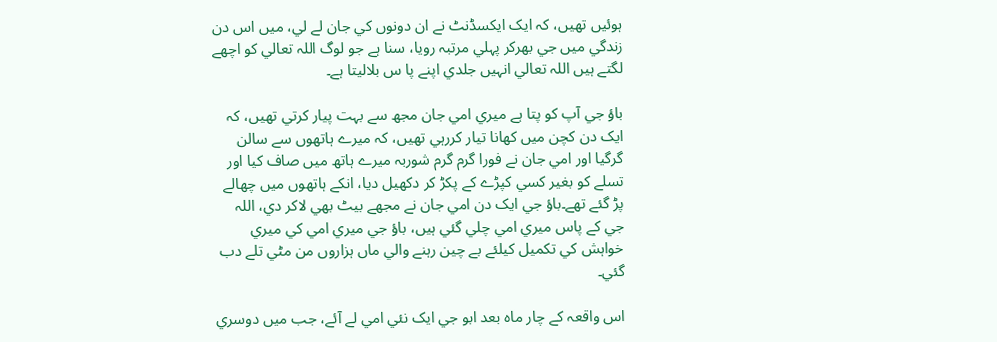ہوئيں تھيں، کہ ايک ايکسڈنٹ نے ان دونوں کي جان لے لي، ميں اس دن زندگي ميں جي بھرکر پہلي مرتبہ رويا، سنا ہے جو لوگ اللہ تعالي کو اچھے لگتے ہيں اللہ تعالي انہيں جلدي اپنے پا س بلاليتا ہے۔

باؤ جي آپ کو پتا ہے ميري امي جان مجھ سے بہت پيار کرتي تھيں، کہ ايک دن کچن ميں کھانا تيار کررہي تھيں، کہ ميرے ہاتھوں سے سالن گرگيا اور امي جان نے فورا گرم گرم شوربہ ميرے ہاتھ ميں صاف کيا اور تسلے کو بغير کسي کپڑے کے پکڑ کر دکھيل ديا، انکے ہاتھوں ميں چھالے پڑ گئے تھے۔باؤ جي ايک دن امي جان نے مجھے بيٹ بھي لاکر دي، اللہ جي کے پاس ميري امي چلي گئي ہيں، باؤ جي ميري امي کي ميري خواہش کي تکميل کيلئے بے چين رہنے والي ماں ہزاروں من مٹي تلے دب گئي۔

اس واقعہ کے چار ماہ بعد ابو جي ايک نئي امي لے آئے، جب ميں دوسري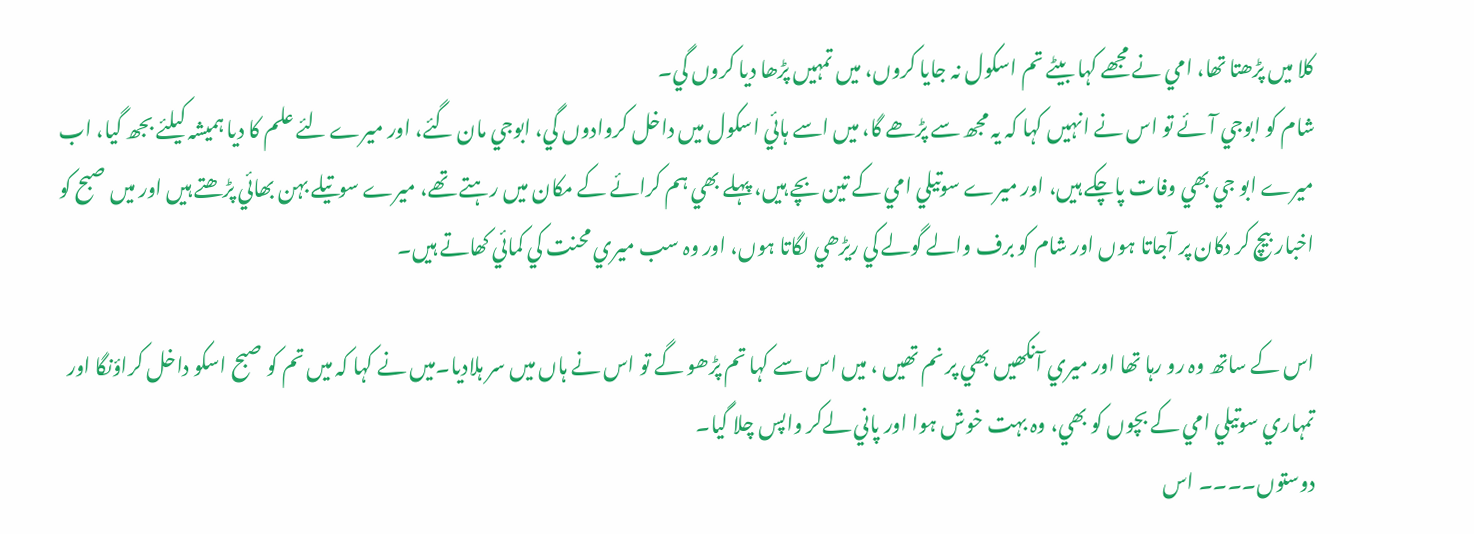کلا ميں پڑھتا تھا، امي نے مجھے کہا بيٹے تم اسکول نہ جايا کروں، ميں تمہيں پڑھا ديا کروں گي۔
شام کو ابوجي آئے تو اس نے انہيں کہا کہ يہ مجھ سے پڑھے گا، ميں اسے ہائي اسکول ميں داخل کروادوں گي، ابوجي مان گئے، اور ميرے لئے علم کا ديا ہميشہ کيلئے بجھ گيا، اب ميرے ابو جي بھي وفات پاچکے ہيں، اور ميرے سوتيلي امي کے تين بچے ہيں، پہلے بھي ہم کرائے کے مکان ميں رہتے تھے، ميرے سوتيلے بہن بھائي پڑھتے ہيں اور ميں صبح کو اخبار بيچ کر دکان پر آجاتا ہوں اور شام کو برف والے گولے کي ريڑھي لگاتا ہوں، اور وہ سب ميري محنت کي کمائي کھاتے ہيں۔

اس کے ساتھ وہ رو رہا تھا اور ميري آنکھيں بھي پر نم تھيں ، ميں اس سے کہا تم پڑھو گے تو اس نے ہاں ميں سر ہلاديا۔ميں نے کہا کہ ميں تم کو صبح اسکو داخل کراؤنگا اور تمہاري سوتيلي امي کے بچوں کو بھي، وہ بہت خوش ہوا اور پاني لےکر واپس چلا گيا۔
دوستوں۔۔۔۔ اس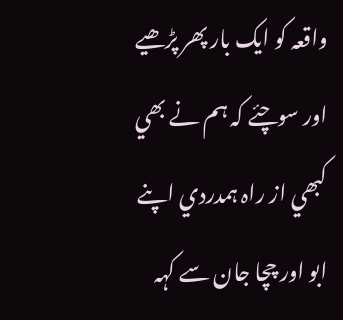واقعہ کو ايک بار پھر پڑھیے اور سوچئے کہ ہم نے بھي کبھي از راہ ہمدردي اپنے ابو اور چچا جان سے کہہ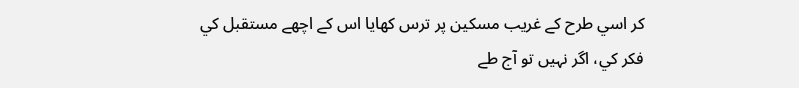کر اسي طرح کے غريب مسکين پر ترس کھايا اس کے اچھے مستقبل کي فکر کي، اگر نہيں تو آج طے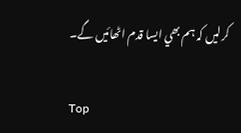کرليں کہ ہم بھي ايسا قدم اٹھائيں گے۔

Top